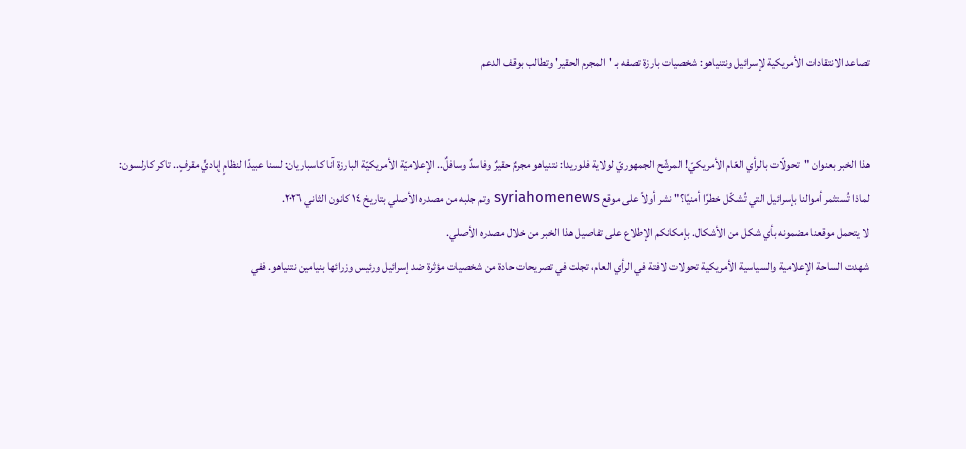تصاعد الانتقادات الأمريكية لإسرائيل ونتنياهو: شخصيات بارزة تصفه بـ 'المجرم الحقير' وتطالب بوقف الدعم


هذا الخبر بعنوان "تحولّات بالرأي العّام الأمريكيّ! المرشّح الجمهوريّ لولاية فلوريدا: نتنياهو مجرمٌ حقيرٌ وفاسدٌ وسافلٌ.. الإعلاميّة الأمريكيّة البارزة آنا كاسباريان: لسنا عبيدًا لنظامٍ إباديٍّ مقرفٍ.. تاكر كارلسون: لماذا تُستثمر أموالنا بإسرائيل التي تُشكّل خطرًا أمنيًا؟" نشر أولاً على موقع syriahomenews وتم جلبه من مصدره الأصلي بتاريخ ١٤ كانون الثاني ٢٠٢٦.
لا يتحمل موقعنا مضمونه بأي شكل من الأشكال. بإمكانكم الإطلاع على تفاصيل هذا الخبر من خلال مصدره الأصلي.
شهدت الساحة الإعلامية والسياسية الأمريكية تحولات لافتة في الرأي العام، تجلت في تصريحات حادة من شخصيات مؤثرة ضد إسرائيل ورئيس وزرائها بنيامين نتنياهو. ففي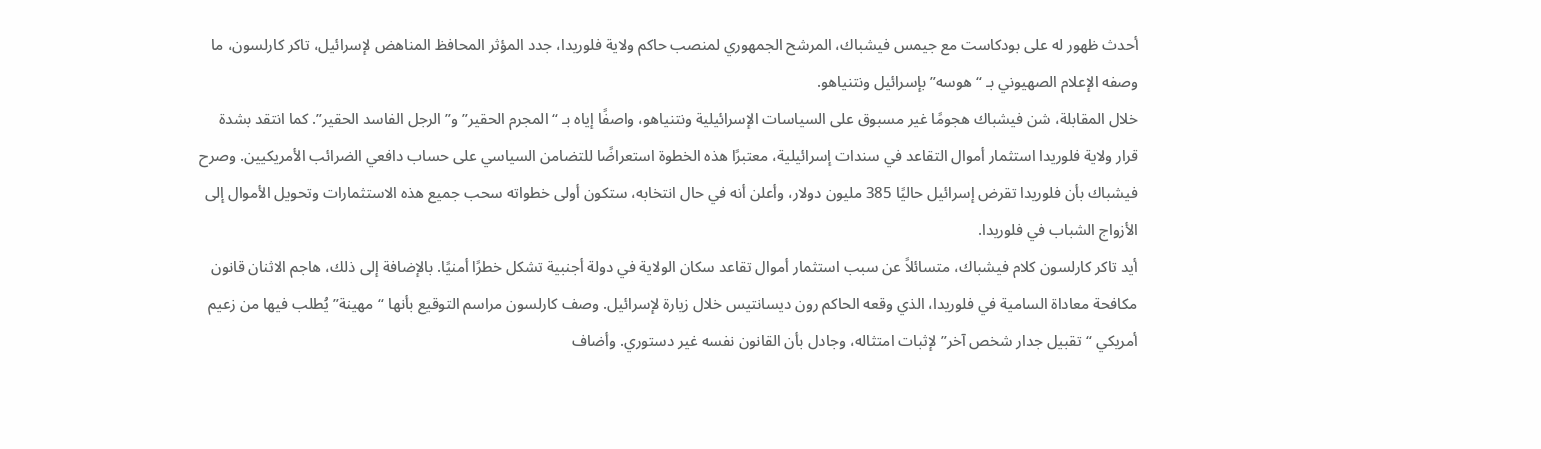أحدث ظهور له على بودكاست مع جيمس فيشباك، المرشح الجمهوري لمنصب حاكم ولاية فلوريدا، جدد المؤثر المحافظ المناهض لإسرائيل، تاكر كارلسون، ما وصفه الإعلام الصهيوني بـ “هوسه” بإسرائيل ونتنياهو.
خلال المقابلة، شن فيشباك هجومًا غير مسبوق على السياسات الإسرائيلية ونتنياهو، واصفًا إياه بـ “المجرم الحقير” و”الرجل الفاسد الحقير”. كما انتقد بشدة قرار ولاية فلوريدا استثمار أموال التقاعد في سندات إسرائيلية، معتبرًا هذه الخطوة استعراضًا للتضامن السياسي على حساب دافعي الضرائب الأمريكيين. وصرح فيشباك بأن فلوريدا تقرض إسرائيل حاليًا 385 مليون دولار، وأعلن أنه في حال انتخابه، ستكون أولى خطواته سحب جميع هذه الاستثمارات وتحويل الأموال إلى الأزواج الشباب في فلوريدا.
أيد تاكر كارلسون كلام فيشباك، متسائلاً عن سبب استثمار أموال تقاعد سكان الولاية في دولة أجنبية تشكل خطرًا أمنيًا. بالإضافة إلى ذلك، هاجم الاثنان قانون مكافحة معاداة السامية في فلوريدا، الذي وقعه الحاكم رون ديسانتيس خلال زيارة لإسرائيل. وصف كارلسون مراسم التوقيع بأنها “مهينة” يُطلب فيها من زعيم أمريكي “تقبيل جدار شخص آخر” لإثبات امتثاله، وجادل بأن القانون نفسه غير دستوري. وأضاف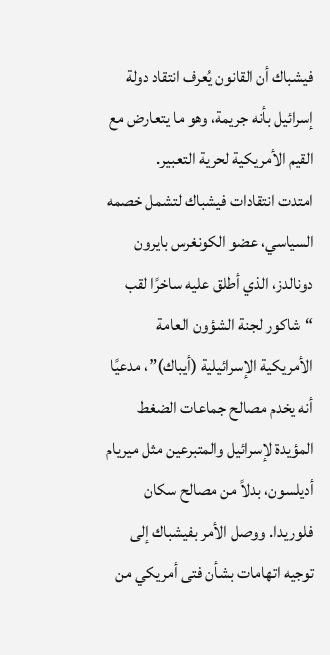فيشباك أن القانون يُعرف انتقاد دولة إسرائيل بأنه جريمة، وهو ما يتعارض مع القيم الأمريكية لحرية التعبير.
امتدت انتقادات فيشباك لتشمل خصمه السياسي، عضو الكونغرس بايرون دونالدز، الذي أطلق عليه ساخرًا لقب “شاكور لجنة الشؤون العامة الأمريكية الإسرائيلية (أيباك)”، مدعيًا أنه يخدم مصالح جماعات الضغط المؤيدة لإسرائيل والمتبرعين مثل ميريام أديلسون، بدلاً من مصالح سكان فلوريدا. ووصل الأمر بفيشباك إلى توجيه اتهامات بشأن فتى أمريكي من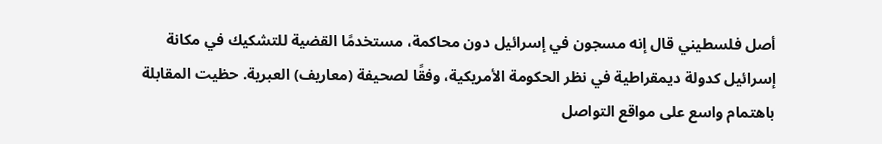أصل فلسطيني قال إنه مسجون في إسرائيل دون محاكمة، مستخدمًا القضية للتشكيك في مكانة إسرائيل كدولة ديمقراطية في نظر الحكومة الأمريكية، وفقًا لصحيفة (معاريف) العبرية. حظيت المقابلة باهتمام واسع على مواقع التواصل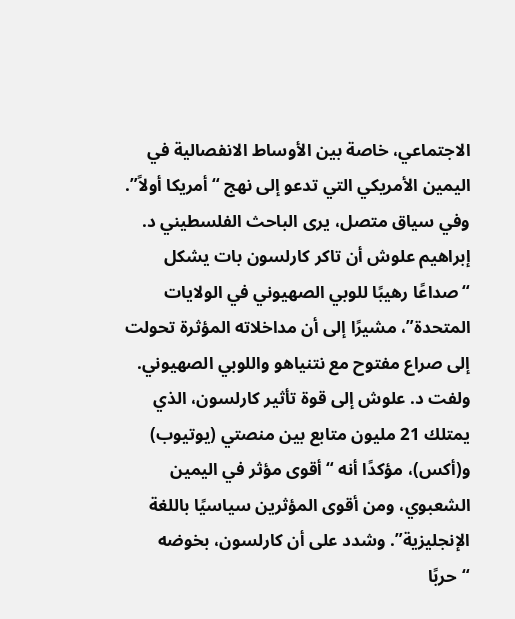الاجتماعي، خاصة بين الأوساط الانفصالية في اليمين الأمريكي التي تدعو إلى نهج “أمريكا أولاً”.
وفي سياق متصل، يرى الباحث الفلسطيني د. إبراهيم علوش أن تاكر كارلسون بات يشكل “صداعًا رهيبًا للوبي الصهيوني في الولايات المتحدة”، مشيرًا إلى أن مداخلاته المؤثرة تحولت إلى صراع مفتوح مع نتنياهو واللوبي الصهيوني. ولفت د. علوش إلى قوة تأثير كارلسون، الذي يمتلك 21 مليون متابع بين منصتي (يوتيوب) و(أكس)، مؤكدًا أنه “أقوى مؤثر في اليمين الشعبوي، ومن أقوى المؤثرين سياسيًا باللغة الإنجليزية”. وشدد على أن كارلسون، بخوضه “حربًا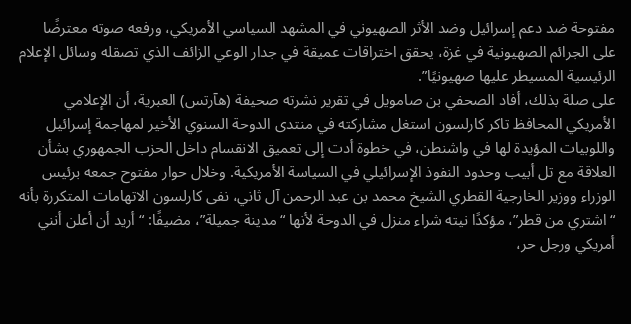مفتوحة ضد دعم إسرائيل وضد الأثر الصهيوني في المشهد السياسي الأمريكي، ورفعه صوته معترضًا على الجرائم الصهيونية في غزة، يحقق اختراقات عميقة في جدار الوعي الزائف الذي تصقله وسائل الإعلام الرئيسية المسيطر عليها صهيونيًا”.
على صلة بذلك، أفاد الصحفي بن صامويل في تقرير نشرته صحيفة (هآرتس) العبرية، أن الإعلامي الأمريكي المحافظ تاكر كارلسون استغل مشاركته في منتدى الدوحة السنوي الأخير لمهاجمة إسرائيل واللوبيات المؤيدة لها في واشنطن، في خطوة أدت إلى تعميق الانقسام داخل الحزب الجمهوري بشأن العلاقة مع تل أبيب وحدود النفوذ الإسرائيلي في السياسة الأمريكية. وخلال حوار مفتوح جمعه برئيس الوزراء ووزير الخارجية القطري الشيخ محمد بن عبد الرحمن آل ثاني، نفى كارلسون الاتهامات المتكررة بأنه “اشتري من قطر”، مؤكدًا نيته شراء منزل في الدوحة لأنها “مدينة جميلة”، مضيفًا: “أريد أن أعلن أنني أمريكي ورجل حر،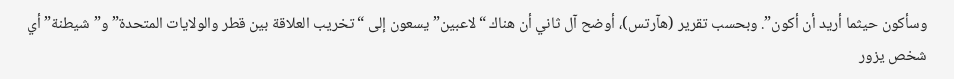وسأكون حيثما أريد أن أكون”. وبحسب تقرير (هآرتس)، أوضح آل ثاني أن هناك “لاعبين” يسعون إلى “تخريب العلاقة بين قطر والولايات المتحدة” و”شيطنة” أي شخص يزور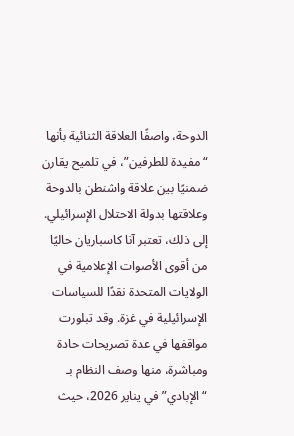الدوحة، واصفًا العلاقة الثنائية بأنها “مفيدة للطرفين”، في تلميح يقارن ضمنيًا بين علاقة واشنطن بالدوحة وعلاقتها بدولة الاحتلال الإسرائيلي.
إلى ذلك، تعتبر آنا كاسباريان حاليًا من أقوى الأصوات الإعلامية في الولايات المتحدة نقدًا للسياسات الإسرائيلية في غزة. وقد تبلورت مواقفها في عدة تصريحات حادة ومباشرة، منها وصف النظام بـ “الإبادي” في يناير 2026، حيث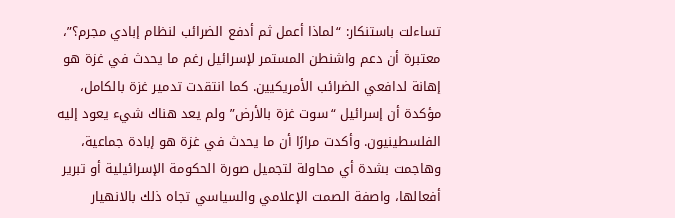تساءلت باستنكار: “لماذا أعمل ثم أدفع الضرائب لنظام إبادي مجرم؟”، معتبرة أن دعم واشنطن المستمر لإسرائيل رغم ما يحدث في غزة هو إهانة لدافعي الضرائب الأمريكيين. كما انتقدت تدمير غزة بالكامل، مؤكدة أن إسرائيل “سوت غزة بالأرض” ولم يعد هناك شيء يعود إليه الفلسطينيون. وأكدت مرارًا أن ما يحدث في غزة هو إبادة جماعية، وهاجمت بشدة أي محاولة لتجميل صورة الحكومة الإسرائيلية أو تبرير أفعالها، واصفة الصمت الإعلامي والسياسي تجاه ذلك بالانهيار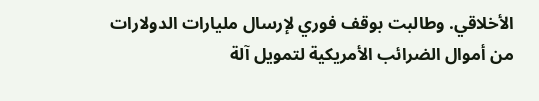الأخلاقي. وطالبت بوقف فوري لإرسال مليارات الدولارات من أموال الضرائب الأمريكية لتمويل آلة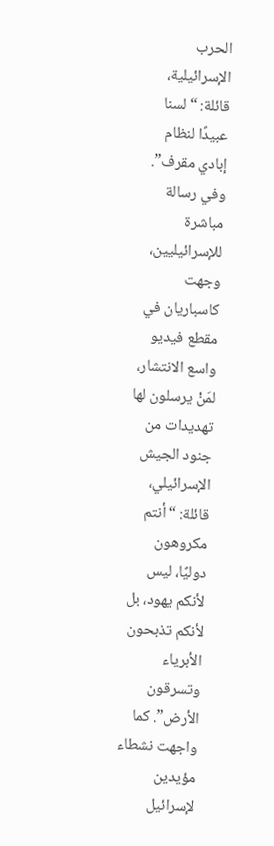الحرب الإسرائيلية، قائلة: “لسنا عبيدًا لنظام إبادي مقرف”. وفي رسالة مباشرة للإسرائيليين، وجهت كاسباريان في مقطع فيديو واسع الانتشار، لمَنْ يرسلون لها تهديدات من جنود الجيش الإسرائيلي، قائلة: “أنتم مكروهون دوليًا، ليس لأنكم يهود، بل لأنكم تذبحون الأبرياء وتسرقون الأرض”. كما واجهت نشطاء مؤيدين لإسرائيل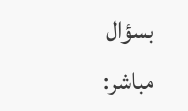بسؤال مباشر: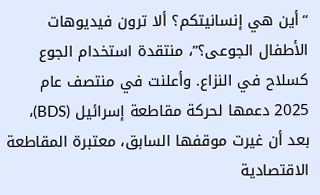“أين هي إنسانيتكم؟ ألا ترون فيديوهات الأطفال الجوعى؟”، منتقدة استخدام الجوع كسلاح في النزاع. وأعلنت في منتصف عام 2025 دعمها لحركة مقاطعة إسرائيل (BDS)، بعد أن غيرت موقفها السابق، معتبرة المقاطعة الاقتصادية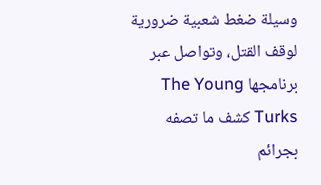وسيلة ضغط شعبية ضرورية لوقف القتل، وتواصل عبر برنامجها The Young Turks كشف ما تصفه بجرائم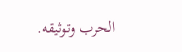الحرب وتوثيقه.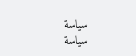سياسة
سياسة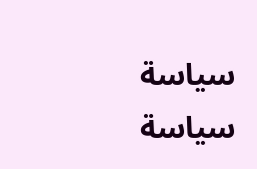سياسة
سياسة